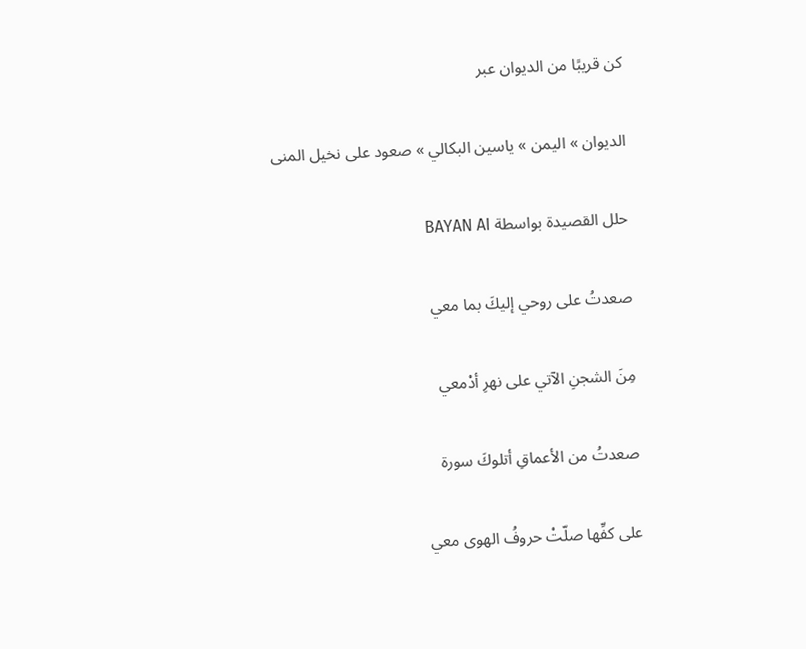كن قريبًا من الديوان عبر

الديوان » اليمن » ياسين البكالي » صعود على نخيل المنى

حلل القصيدة بواسطة BAYAN AI

صعدتُ على روحي إليكَ بما معي

مِنَ الشجنِ الآتي على نهرِ أدْمعي

صعدتُ من الأعماقِ أتلوكَ سورة

على كفِّها صلّتْ حروفُ الهوى معي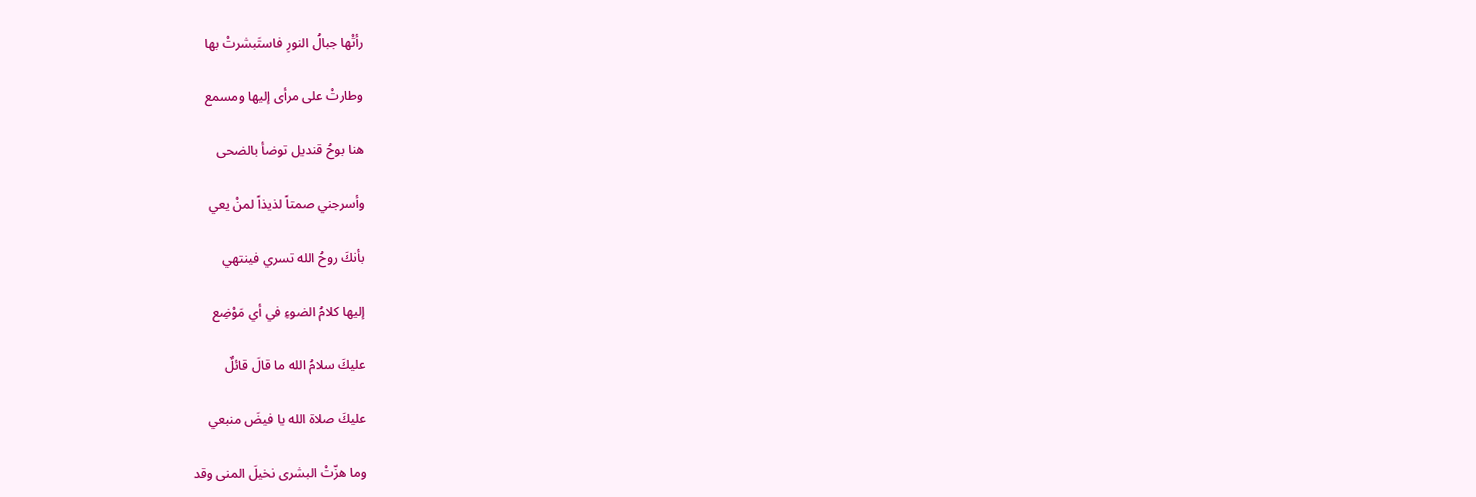رأتْها جبالُ النورِ فاستَبشرتْ بها

وطارتْ على مرأى إليها ومسمع

هنا بوحُ قنديل توضأ بالضحى

وأسرجني صمتاً لذيذاً لمنْ يعي

بأنكَ روحُ الله تسري فينتهي

إليها كلامُ الضوءِ في أي مَوْضِع

عليكَ سلامُ الله ما قالَ قائلٌ

عليكَ صلاة الله يا فيضَ منبعي

وما هزّتْ البشرى نخيلَ المنى وقد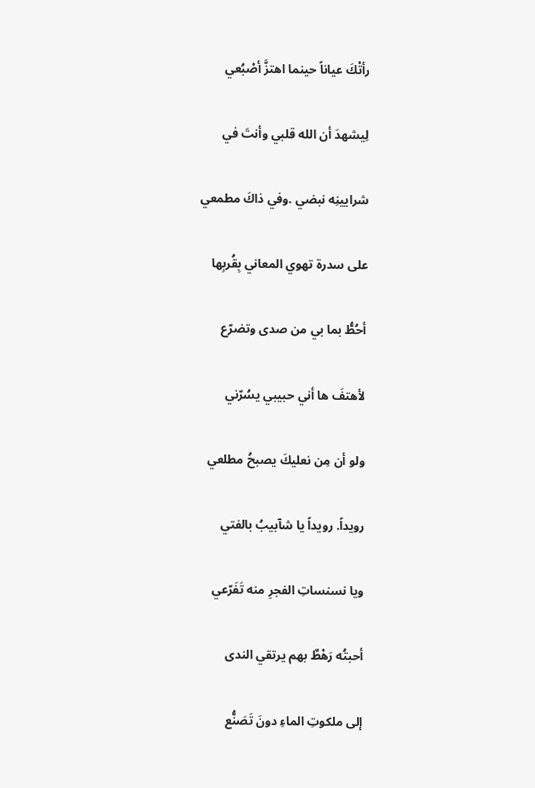رأتْكَ عياناً حينما اهتزَّ أصْبُعي

لِيشهدَ أن الله قلبي وأنتَ في

شرايينِه نبضي .وفي ذاكَ مطمعي

على سدرة تهوي المعاني بِقُربِها

أحُطُّ بما بي من صدى وتضرّع

لأهتفَ ها أني حبيبي يسُرّني

ولو أن مِن نعليكَ يصبحُ مطلعي

رويداً. رويداً يا شآبيبُ بالفتي

ويا نسنساتِ الفجرِ منه تَفَرّعي

أحبتُه رَهْطٌ بهم يرتقي الندى

إلى ملكوتِ الماءِ دونَ تَصَنُّع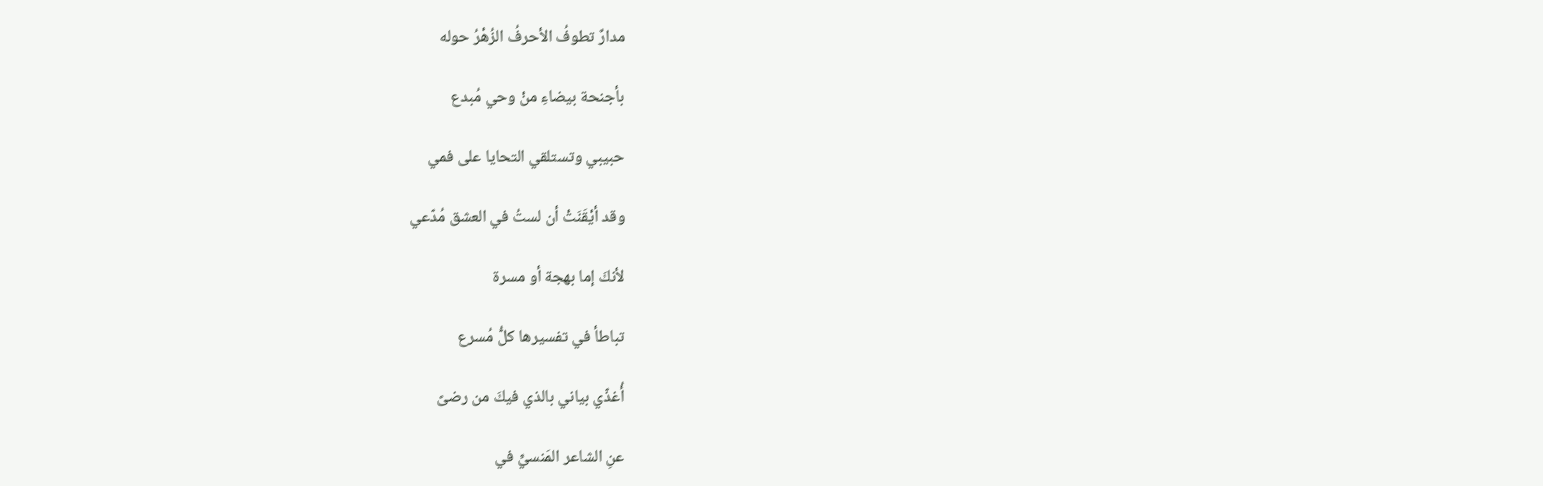مدارٌ تطوفُ الأحرفُ الزُهْرُ حوله

بأجنحة بيضاءِ منْ وحي مُبدع

حبيبي وتستلقي التحايا على فمي

وقد أيْقَنَتْ أن لستُ في العشق مُدّعي

لأنكَ إما بهجة أو مسرة

تباطأ في تفسيرها كلُّ مُسرع

أُغذّي بياني بالذي فيكَ من رضىً

عنِ الشاعر المَنسيِّ في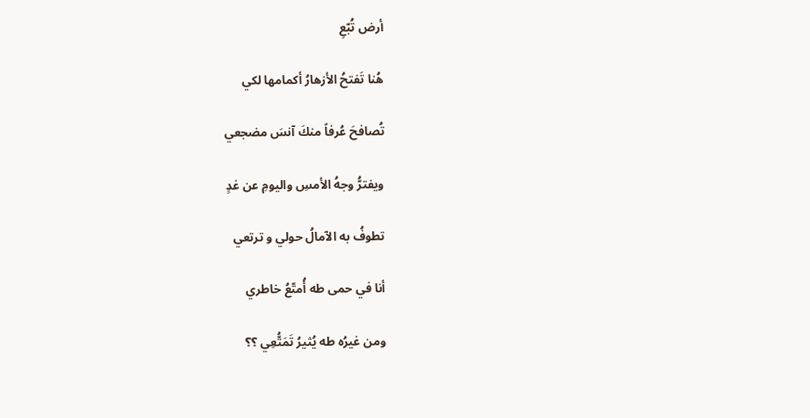أرض تُبّعِ

هُنا تَفتحُ الأزهارُ أكمامها لكي

تُصافحَ عُرفاً منكَ آنسَ مضجعي

ويفترُّ وجهُ الأمسِ واليومِ عن غدٍ

تطوفُ به الآمالُ حولي و ترتعي

أنا في حمى طه أُمتّعُ خاطري

ومن غيرُه طه يُثيرُ تَمَتُّعِي ؟؟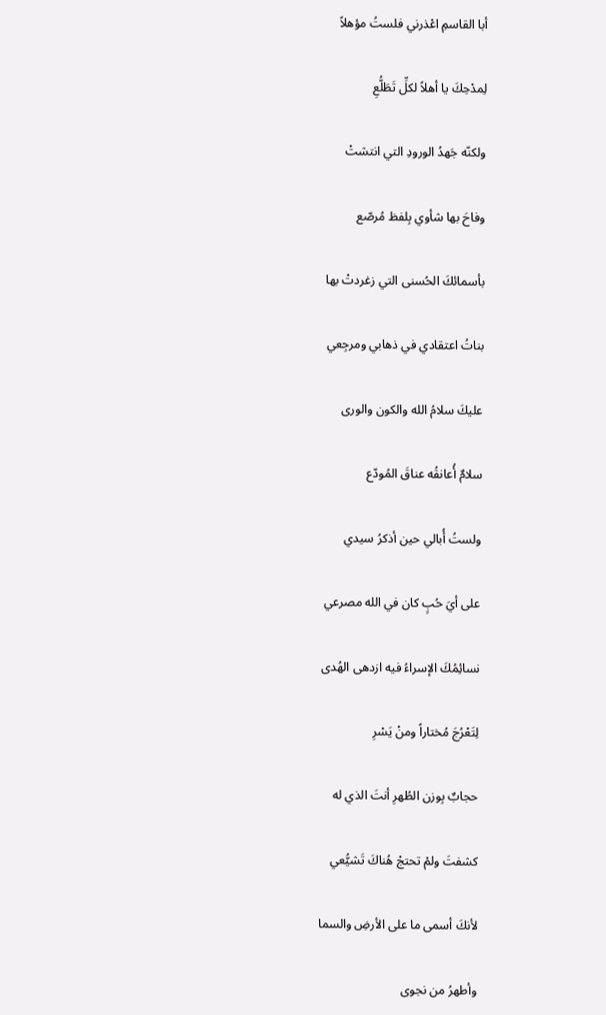أبا القاسمِ اعْذرني فلستُ مؤهلاً

لِمدْحِكَ يا أهلاً لكلِّ تَطَلُّعِ

ولكنّه جَهدُ الورودِ التي انتشتْ

وفاحَ بها شأوي بِلفظ مُرصّع

بأسمائكَ الحُسنى التي زغردتْ بها

بناتُ اعتقادي في ذهابي ومرجِعي

عليكَ سلامُ الله والكون والورى

سلامٌ أُعانقُه عناقَ المُودّع

ولستُ أُبالي حين أذكرُ سيدي

على أيَ حُبٍ كان في الله مصرعي

نسائِمُكَ الإسراءُ فيه ازدهى الهُدى

لِتَعْرُجَ مُختاراً ومنْ يَسْرِ

حجابٌ بِوزن الطُهرِ أنتَ الذي له

كشفتَ ولمْ تحتجْ هُناكَ تَشيُّعي

لأنكَ أسمى ما على الأرضِ والسما

وأطهرُ من نجوى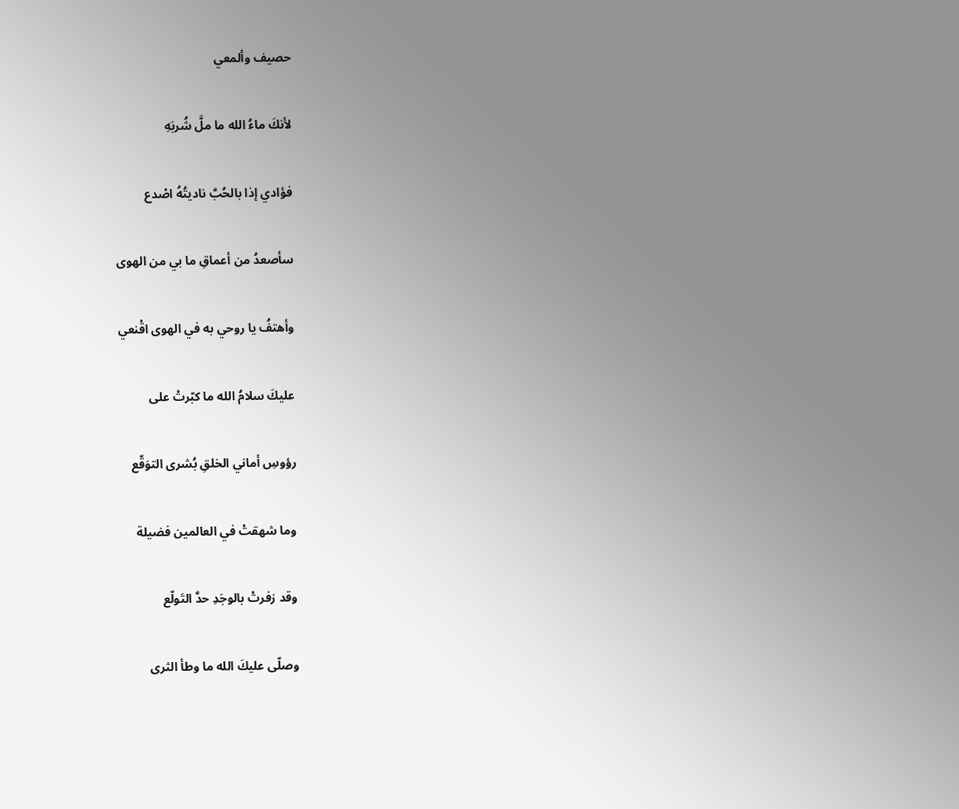حصيف وألمعي

لأنكَ ماءُ الله ما ملَّ شُربَهِ

فؤادي إذا بالحُبَّ ناديتُهُ اصْدع

سأصعدُ من أعماقِ ما بي من الهوى

وأهتفُ يا روحي به في الهوى اقْنعي

عليكَ سلامُ الله ما كبّرتْ على

رؤوسِ أماني الخلقِ بُشرى التوَقّع

وما شهقتْ في العالمين فضيلة

وقد زفرتْ بالوجَدِ حدَّ التَولّع

وصلّى عليكَ الله ما وطأ الثرى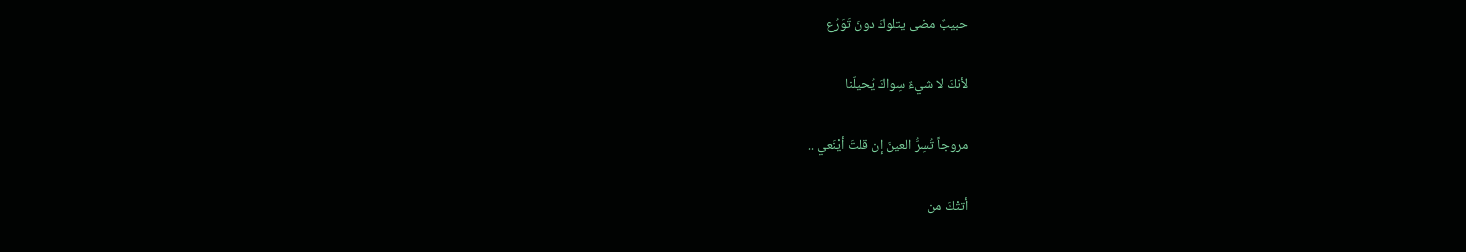حبيبٌ مضى يتلوكَ دونَ تَوَرُع

لأنكَ لا شيءٌ سِواكَ يُحيلّنا

مروجاً تُسِرُّ العينَ إن قلتَ أيْنَعي ..

أتتْكَ من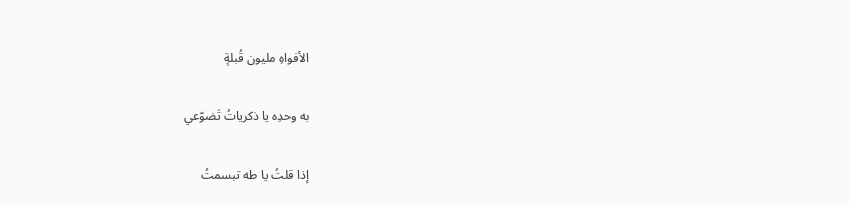الأفواهِ مليون قُبلةٍ

به وحدِه يا ذكرياتُ تَضوّعي

إذا قلتُ يا طه تبسمتُ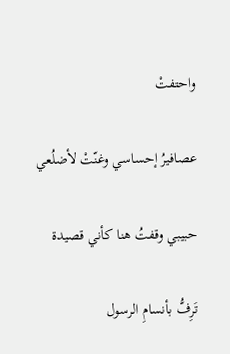واحتفتْ

عصافيرُ إحساسي وغنّتْ لأضلُعي

حبيبي وقفتُ هنا كأني قصيدة

تَرِفُّ بأنسامِ الرسول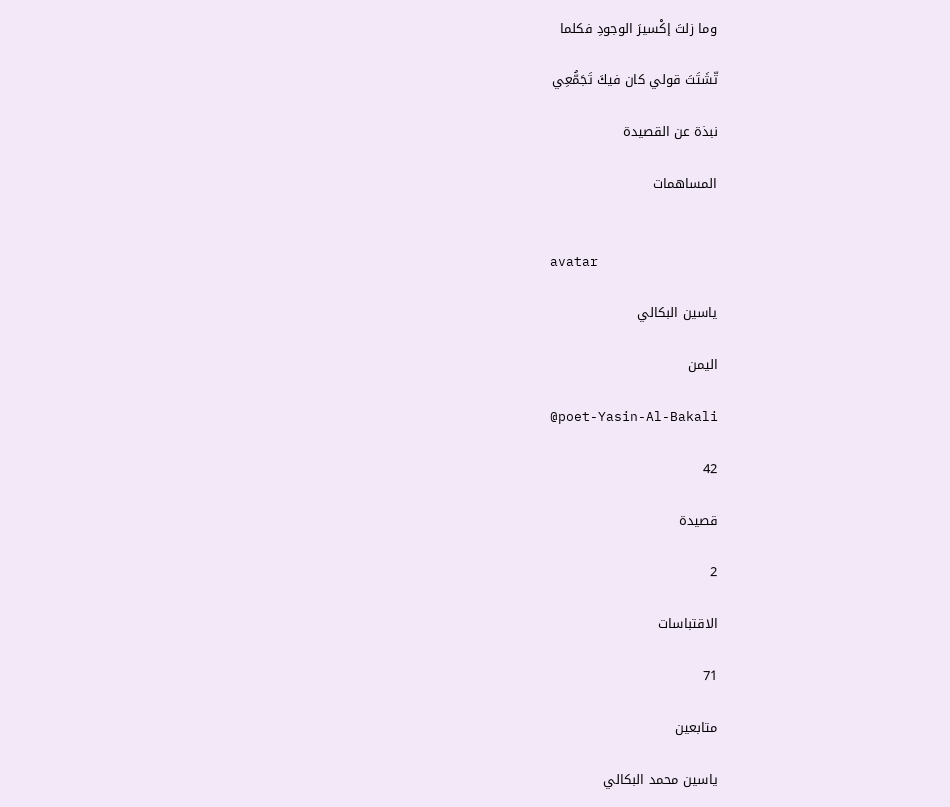وما زلتَ إكْسيرَ الوجودِ فكلما

تّشَتَتَ قولي كان فيكَ تَجَمُّعِي

نبذة عن القصيدة

المساهمات


avatar

ياسين البكالي

اليمن

@poet-Yasin-Al-Bakali

42

قصيدة

2

الاقتباسات

71

متابعين

ياسين محمد البكالي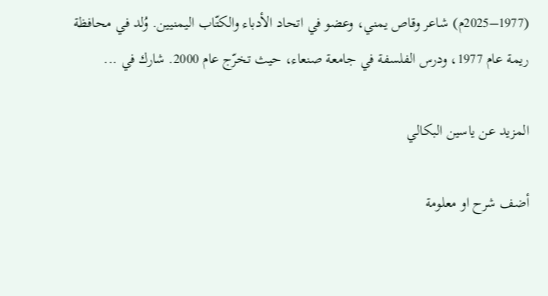(1977–2025م) شاعر وقاص يمني، وعضو في اتحاد الأدباء والكتّاب اليمنيين. وُلد في محافظة ريمة عام 1977، ودرس الفلسفة في جامعة صنعاء، حيث تخرّج عام 2000. شارك في ...

المزيد عن ياسين البكالي

أضف شرح او معلومة